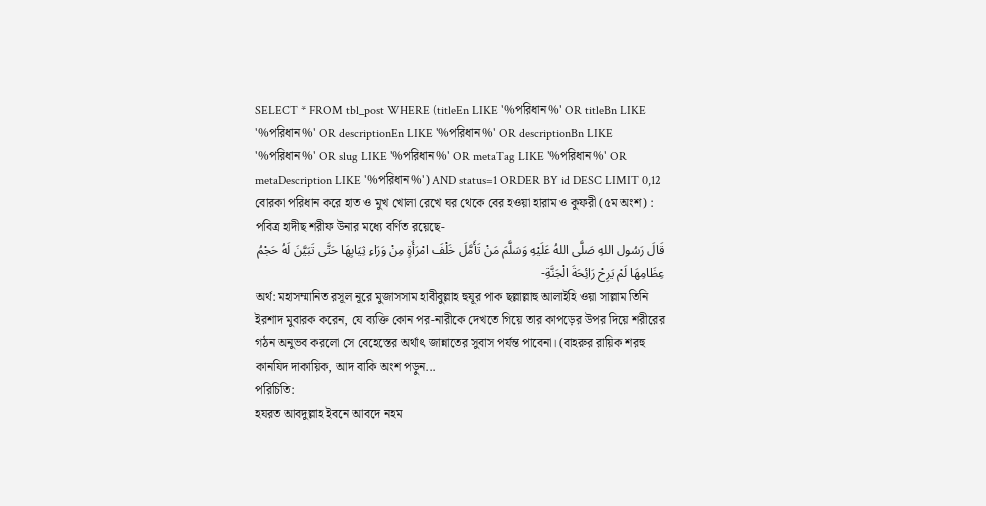SELECT * FROM tbl_post WHERE (titleEn LIKE '%পরিধান%' OR titleBn LIKE '%পরিধান%' OR descriptionEn LIKE '%পরিধান%' OR descriptionBn LIKE '%পরিধান%' OR slug LIKE '%পরিধান%' OR metaTag LIKE '%পরিধান%' OR metaDescription LIKE '%পরিধান%') AND status=1 ORDER BY id DESC LIMIT 0,12
বোরকা পরিধান করে হাত ও মুখ খোলা রেখে ঘর থেকে বের হওয়া হারাম ও কুফরী (৫ম অংশ) :
পবিত্র হাদীছ শরীফ উনার মধ্যে বর্ণিত রয়েছে-
قَالَ رَسُول اللهِ صَلَّى اللهُ عَلَيْهِ وَسَلَّمَ مَنْ تَأَمَّلَ خَلْفَ امْرَأَةٍ مِنْ وَرَاءِ ثِيَابِهَا حَتَّى تَبَيَّنَ لَهُ حَجْمُ عِظَامِهَا لَمْ يَرِحْ رَائِحَةَ الْجَنَّةِ-
অর্থ: মহাসম্মানিত রসূল নূরে মুজাসসাম হাবীবুল্লাহ হুযূর পাক ছল্লাল্লাহু আলাইহি ওয়া সাল্লাম তিনি ইরশাদ মুবারক করেন, যে ব্যক্তি কোন পর-নারীকে দেখতে গিয়ে তার কাপড়ের উপর দিয়ে শরীরের গঠন অনুভব করলো সে বেহেস্তের অর্থাৎ জান্নাতের সুবাস পর্যন্ত পাবেনা। (বাহরুর রায়িক শরহু কানযিদ দাকায়িক, আদ বাকি অংশ পড়ুন...
পরিচিতি:
হযরত আবদুল্লাহ ইবনে আবদে নহম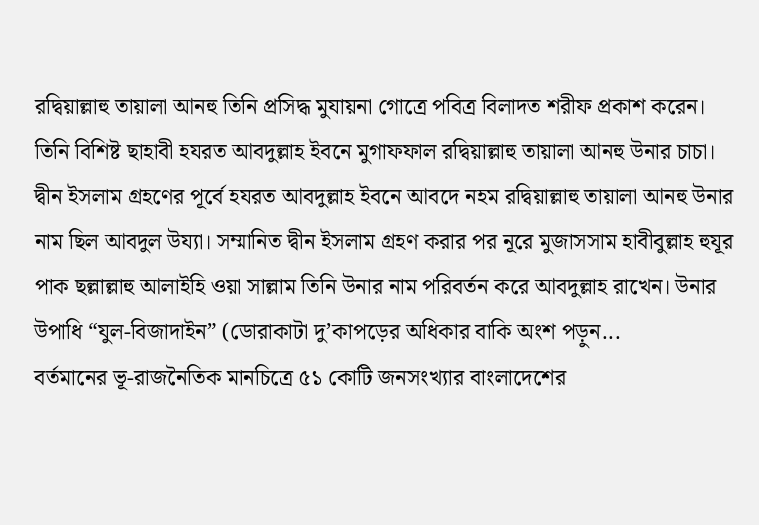রদ্বিয়াল্লাহু তায়ালা আনহু তিনি প্রসিদ্ধ মুযায়না গোত্রে পবিত্র বিলাদত শরীফ প্রকাশ করেন। তিনি বিশিষ্ট ছাহাবী হযরত আবদুল্লাহ ইবনে মুগাফফাল রদ্বিয়াল্লাহু তায়ালা আনহু উনার চাচা। দ্বীন ইসলাম গ্রহণের পূর্বে হযরত আবদুল্লাহ ইবনে আবদে নহম রদ্বিয়াল্লাহু তায়ালা আনহু উনার নাম ছিল আবদুল উয্যা। সম্মানিত দ্বীন ইসলাম গ্রহণ করার পর নূরে মুজাসসাম হাবীবুল্লাহ হুযূর পাক ছল্লাল্লাহু আলাইহি ওয়া সাল্লাম তিনি উনার নাম পরিবর্তন করে আবদুল্লাহ রাখেন। উনার উপাধি “যুল-বিজাদাইন” (ডোরাকাটা দু’কাপড়ের অধিকার বাকি অংশ পড়ুন...
বর্তমানের ভূ-রাজনৈতিক মানচিত্রে ৫১ কোটি জনসংখ্যার বাংলাদেশের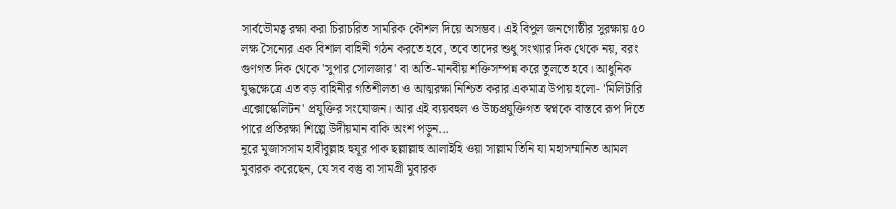সার্বভৌমত্ব রক্ষা করা চিরাচরিত সামরিক কৌশল দিয়ে অসম্ভব। এই বিপুল জনগোষ্ঠীর সুরক্ষায় ৫০ লক্ষ সৈন্যের এক বিশাল বাহিনী গঠন করতে হবে, তবে তাদের শুধু সংখ্যার দিক থেকে নয়, বরং গুণগত দিক থেকে 'সুপার সোলজার' বা অতি-মানবীয় শক্তিসম্পন্ন করে তুলতে হবে। আধুনিক যুদ্ধক্ষেত্রে এত বড় বাহিনীর গতিশীলতা ও আত্মরক্ষা নিশ্চিত করার একমাত্র উপায় হলো- 'মিলিটারি এক্সোস্কেলিটন' প্রযুক্তির সংযোজন। আর এই ব্যয়বহুল ও উচ্চপ্রযুক্তিগত স্বপ্নকে বাস্তবে রূপ দিতে পারে প্রতিরক্ষা শিল্পে উদীয়মান বাকি অংশ পড়ুন...
নূরে মুজাসসাম হাবীবুল্লাহ হুযূর পাক ছল্লাল্লাহু আলাইহি ওয়া সাল্লাম তিনি যা মহাসম্মানিত আমল মুবারক করেছেন, যে সব বস্তু বা সামগ্রী মুবারক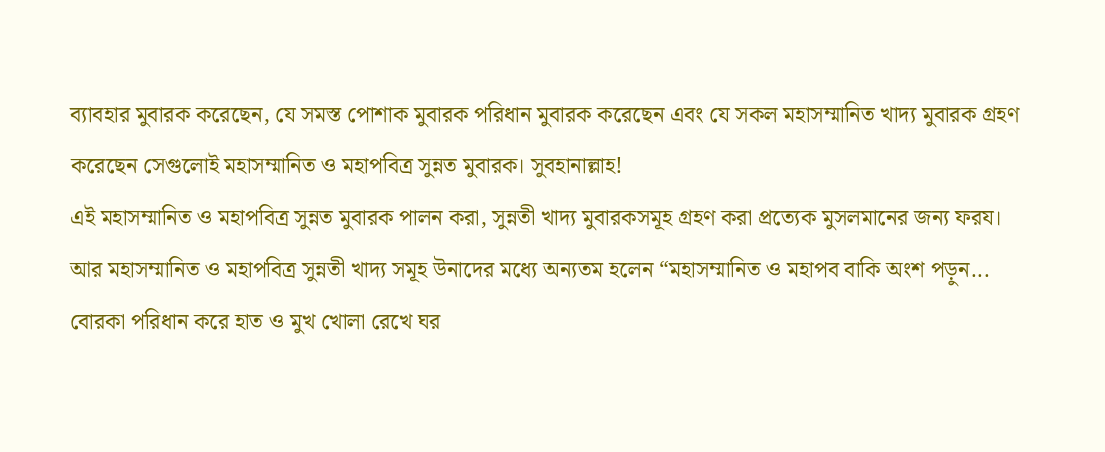ব্যাবহার মুবারক করেছেন, যে সমস্ত পোশাক মুবারক পরিধান মুবারক করেছেন এবং যে সকল মহাসম্মানিত খাদ্য মুবারক গ্রহণ করেছেন সেগুলোই মহাসম্মানিত ও মহাপবিত্র সুন্নত মুবারক। সুবহানাল্লাহ!
এই মহাসম্মানিত ও মহাপবিত্র সুন্নত মুবারক পালন করা, সুন্নতী খাদ্য মুবারকসমূহ গ্রহণ করা প্রত্যেক মুসলমানের জন্য ফরয। আর মহাসম্মানিত ও মহাপবিত্র সুন্নতী খাদ্য সমূহ উনাদের মধ্যে অন্যতম হলেন “মহাসম্মানিত ও মহাপব বাকি অংশ পড়ুন...
বোরকা পরিধান করে হাত ও মুখ খোলা রেখে ঘর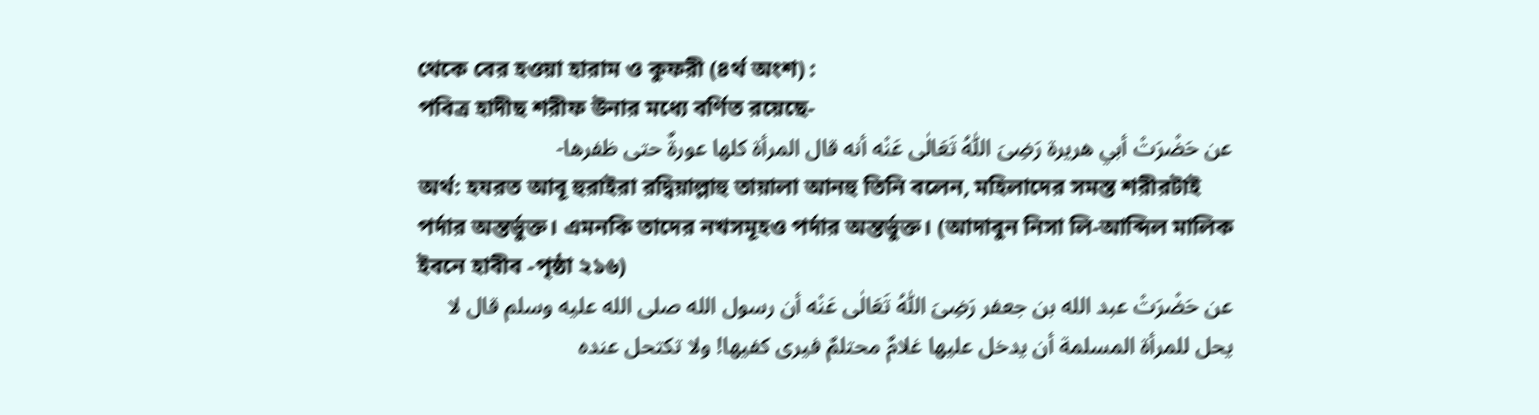থেকে বের হওয়া হারাম ও কুফরী (৪র্থ অংশ) :
পবিত্র হাদীছ শরীফ উনার মধ্যে বর্ণিত রয়েছে-
عن حَضْرَتْ أبي هريرة رَضِىَ اللّٰهُ تَعَالٰى عَنْه أنه قال المرأة كلها عورةٌ حتى ظفرها-
অর্থ: হযরত আবূ হুরাইরা রদ্বিয়াল্লাহু তায়ালা আনহু তিনি বলেন, মহিলাদের সমস্ত শরীরটাই পর্দার অন্তর্ভুক্ত। এমনকি তাদের নখসমূহও পর্দার অন্তর্ভুক্ত। (আদাবুন নিসা লি-আব্দিল মালিক ইবনে হাবীব -পৃষ্ঠা ২১৬)
عن حَضْرَتْ عبد الله بن جعفر رَضِىَ اللّٰهُ تَعَالٰى عَنْه أن رسول الله صلى الله عليه وسلم قال لا يحل للمرأة المسلمة أن يدخل عليها غلامٌ محتلمٌ فيرى كفيها! ولا تكتحل عنده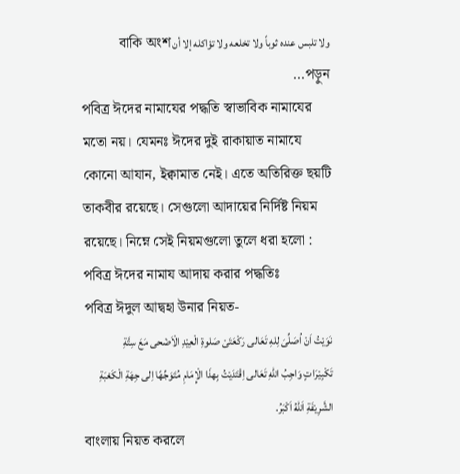ولا تلبس عنده ثوباً ولا تخلعه ولا تؤاكله إلا أن বাকি অংশ পড়ুন...
পবিত্র ঈদের নামাযের পদ্ধতি স্বাভাবিক নামাযের মতো নয়। যেমনঃ ঈদের দুই রাকায়াত নামাযে কোনো আযান, ইক্বামাত নেই। এতে অতিরিক্ত ছয়টি তাকবীর রয়েছে। সেগুলো আদায়ের নির্দিষ্ট নিয়ম রয়েছে। নিম্নে সেই নিয়মগুলো তুলে ধরা হলো :
পবিত্র ঈদের নামায আদায় করার পদ্ধতিঃ
পবিত্র ঈদুল আদ্বহা উনার নিয়ত-
نَوَيْتُ اَنْ اُصَلِّىَ لِلهِ تَعَالى رَكْعَتَىْ صَلوةِ الْعِيْدِ الْاَضْحى مَعَ سِتَّةِ تَكْبِيْرَاتٍ وَاجِبُ اللهِ تَعَالى اِقْتَدَيْتُ بِهذَا الْإِمَامِ مُتَوَجِّهًا اِلى جِهَةِ الْكَعْبَةِ الشَّرِيْفَةِ اَللهُ اَكْبَرُ.
বাংলায় নিয়ত করলে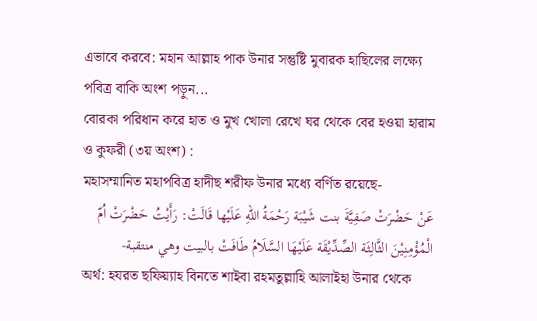এভাবে করবে: মহান আল্লাহ পাক উনার সন্তুষ্টি মুবারক হাছিলের লক্ষ্যে পবিত্র বাকি অংশ পড়ুন...
বোরকা পরিধান করে হাত ও মুখ খোলা রেখে ঘর থেকে বের হওয়া হারাম ও কুফরী (৩য় অংশ) :
মহাসম্মানিত মহাপবিত্র হাদীছ শরীফ উনার মধ্যে বর্ণিত রয়েছে-
عَنْ حَضْرَتْ صَفِيَّةَ بنت شَيْبَة رَحْمَةُ اللهِ عَلَيْها قَالَتْ: رَأَيْتُ حَضْرَتْ اُمّ الْمُؤْمِنِيْنَ الثَّالِثَة الصِّدِّيْقَة عَلَيْهَا السَّلَامُ طَافَتْ بالبيت وهي منتقبة-
অর্থ: হযরত ছফিয়্যাহ বিনতে শাইবা রহমতুল্লাহি আলাইহা উনার থেকে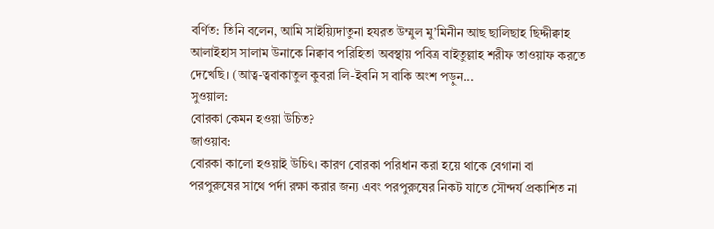বর্ণিত: তিনি বলেন, আমি সাইয়্যিদাতুনা হযরত উম্মুল মু’মিনীন আছ ছালিছাহ ছিদ্দীক্বাহ আলাইহাস সালাম উনাকে নিক্বাব পরিহিতা অবস্থায় পবিত্র বাইতুল্লাহ শরীফ তাওয়াফ করতে দেখেছি। (আত্ব-ত্ববাকাতুল কুবরা লি-ইবনি স বাকি অংশ পড়ুন...
সুওয়াল:
বোরকা কেমন হওয়া উচিত?
জাওয়াব:
বোরকা কালো হওয়াই উচিৎ। কারণ বোরকা পরিধান করা হয়ে থাকে বেগানা বা পরপুরুষের সাথে পর্দা রক্ষা করার জন্য এবং পরপুরুষের নিকট যাতে সৌন্দর্য প্রকাশিত না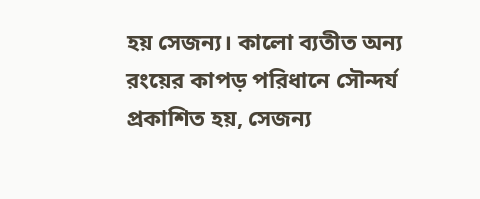হয় সেজন্য। কালো ব্যতীত অন্য রংয়ের কাপড় পরিধানে সৌন্দর্য প্রকাশিত হয়, সেজন্য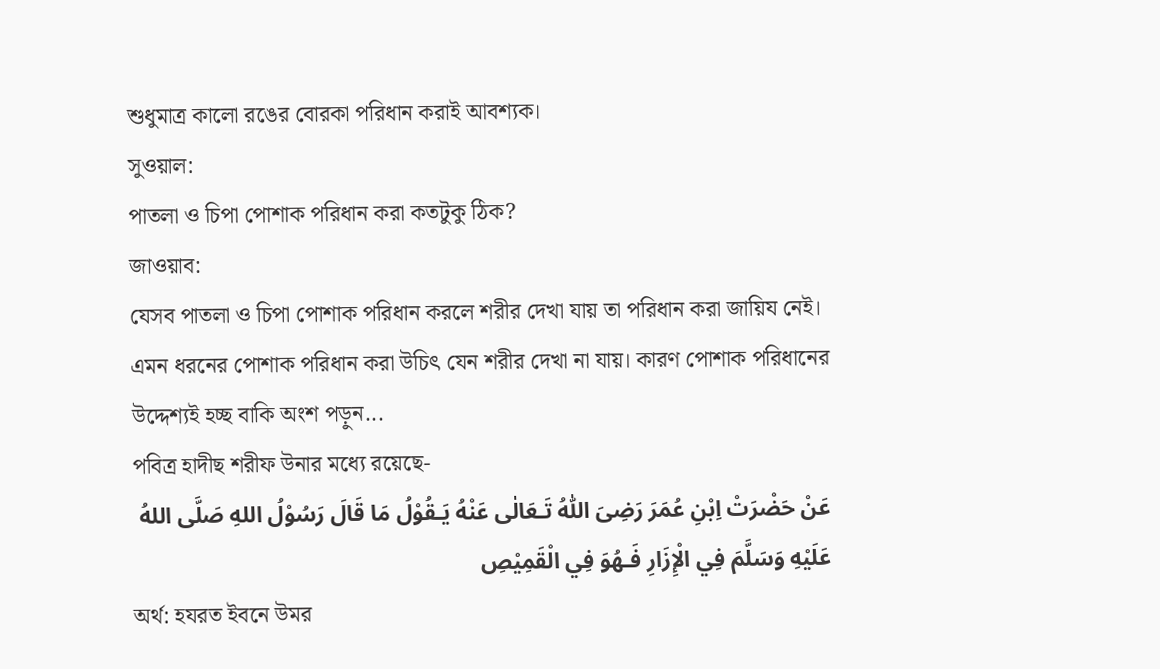শুধুমাত্র কালো রঙের বোরকা পরিধান করাই আবশ্যক।
সুওয়াল:
পাতলা ও চিপা পোশাক পরিধান করা কতটুকু ঠিক?
জাওয়াব:
যেসব পাতলা ও চিপা পোশাক পরিধান করলে শরীর দেখা যায় তা পরিধান করা জায়িয নেই। এমন ধরনের পোশাক পরিধান করা উচিৎ যেন শরীর দেখা না যায়। কারণ পোশাক পরিধানের উদ্দেশ্যই হচ্ছ বাকি অংশ পড়ুন...
পবিত্র হাদীছ শরীফ উনার মধ্যে রয়েছে-
عَنْ حَضْرَتْ اِبْنِ عُمَرَ رَضِىَ اللّٰهُ تَـعَالٰى عَنْهُ يَـقُوْلُ مَا قَالَ رَسُوْلُ اللهِ صَلَّى اللهُ عَلَيْهِ وَسَلَّمَ فِي الْإِزَارِ فَـهُوَ فِي الْقَمِيْصِ
অর্থ: হযরত ইবনে উমর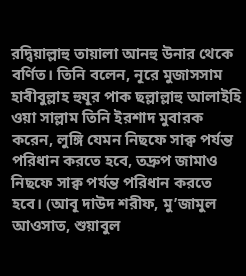রদ্বিয়াল্লাহু তায়ালা আনহু উনার থেকে বর্ণিত। তিনি বলেন, নূরে মুজাসসাম হাবীবুল্লাহ হুযূর পাক ছল্লাল্লাহু আলাইহি ওয়া সাল্লাম তিনি ইরশাদ মুবারক করেন, লুঙ্গি যেমন নিছফে সাক্ব পর্যন্ত পরিধান করতে হবে, তদ্রুপ জামাও নিছফে সাক্ব পর্যন্ত পরিধান করতে হবে। (আবূ দাউদ শরীফ, মু’জামুল আওসাত, শুয়াবুল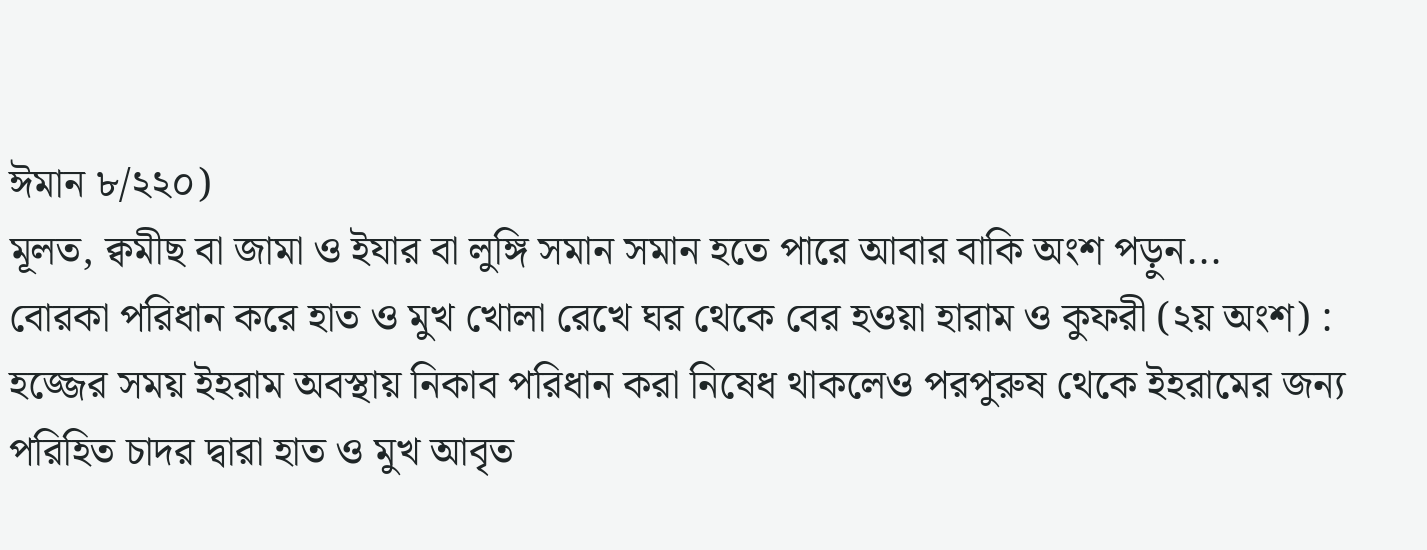ঈমান ৮/২২০)
মূলত, ক্বমীছ বা জামা ও ইযার বা লুঙ্গি সমান সমান হতে পারে আবার বাকি অংশ পড়ুন...
বোরকা পরিধান করে হাত ও মুখ খোলা রেখে ঘর থেকে বের হওয়া হারাম ও কুফরী (২য় অংশ) :
হজ্জের সময় ইহরাম অবস্থায় নিকাব পরিধান করা নিষেধ থাকলেও পরপুরুষ থেকে ইহরামের জন্য পরিহিত চাদর দ্বারা হাত ও মুখ আবৃত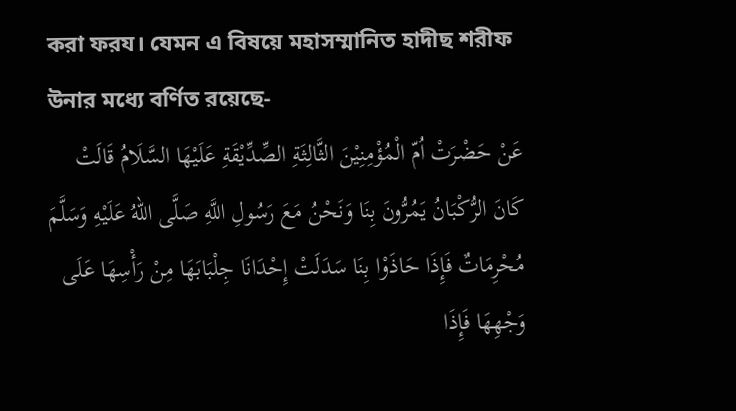করা ফরয। যেমন এ বিষয়ে মহাসম্মানিত হাদীছ শরীফ উনার মধ্যে বর্ণিত রয়েছে-
عَنْ حَضْرَتْ اُمّ الْمُؤْمِنِيْنَ الثَّالِثَةِ الصِّدِّيْقَةِ عَلَيْهَا السَّلَامُ قَالَتْ كَانَ الرُّكْبَانُ يَمُرُّونَ بِنَا وَنَحْنُ مَعَ رَسُولِ اللَّهِ صَلَّى اللهُ عَلَيْهِ وَسَلَّمَ مُحْرِمَاتٌ فَإِذَا حَاذَوْا بِنَا سَدَلَتْ إِحْدَانَا جِلْبَابَهَا مِنْ رَأْسِهَا عَلَى وَجْهِهَا فَإِذَا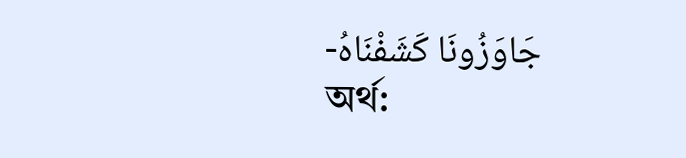جَاوَزُونَا كَشَفْنَاهُ-
অর্থ: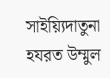সাইয়্যিদাতুনা হযরত উম্মুল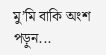মু’মি বাকি অংশ পড়ুন...